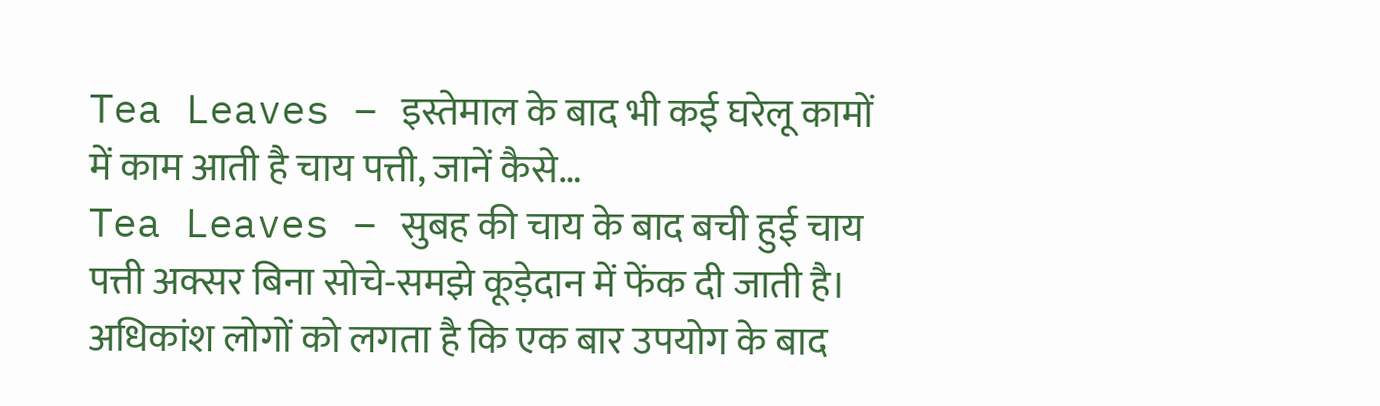Tea Leaves – इस्तेमाल के बाद भी कई घरेलू कामों में काम आती है चाय पत्ती, जानें कैसे…
Tea Leaves – सुबह की चाय के बाद बची हुई चाय पत्ती अक्सर बिना सोचे-समझे कूड़ेदान में फेंक दी जाती है। अधिकांश लोगों को लगता है कि एक बार उपयोग के बाद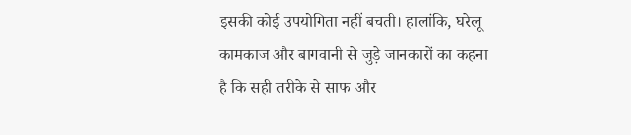इसकी कोई उपयोगिता नहीं बचती। हालांकि, घरेलू कामकाज और बागवानी से जुड़े जानकारों का कहना है कि सही तरीके से साफ और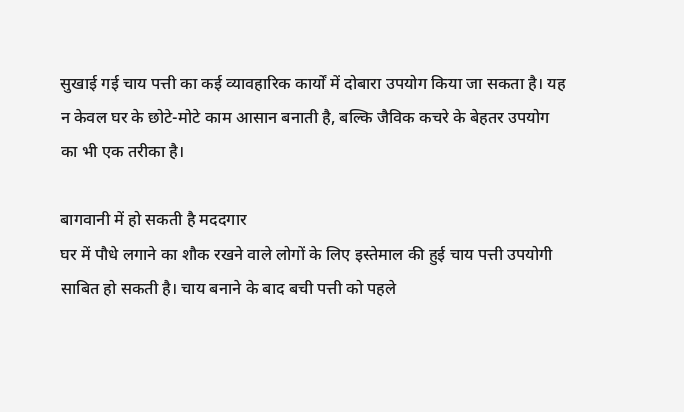सुखाई गई चाय पत्ती का कई व्यावहारिक कार्यों में दोबारा उपयोग किया जा सकता है। यह न केवल घर के छोटे-मोटे काम आसान बनाती है, बल्कि जैविक कचरे के बेहतर उपयोग का भी एक तरीका है।

बागवानी में हो सकती है मददगार
घर में पौधे लगाने का शौक रखने वाले लोगों के लिए इस्तेमाल की हुई चाय पत्ती उपयोगी साबित हो सकती है। चाय बनाने के बाद बची पत्ती को पहले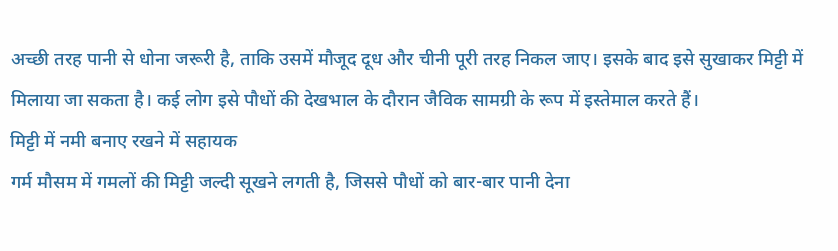अच्छी तरह पानी से धोना जरूरी है, ताकि उसमें मौजूद दूध और चीनी पूरी तरह निकल जाए। इसके बाद इसे सुखाकर मिट्टी में मिलाया जा सकता है। कई लोग इसे पौधों की देखभाल के दौरान जैविक सामग्री के रूप में इस्तेमाल करते हैं।
मिट्टी में नमी बनाए रखने में सहायक
गर्म मौसम में गमलों की मिट्टी जल्दी सूखने लगती है, जिससे पौधों को बार-बार पानी देना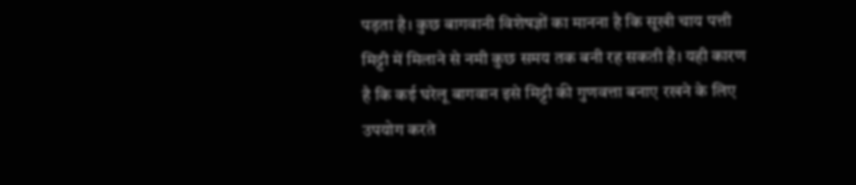पड़ता है। कुछ बागवानी विशेषज्ञों का मानना है कि सूखी चाय पत्ती मिट्टी में मिलाने से नमी कुछ समय तक बनी रह सकती है। यही कारण है कि कई घरेलू बागवान इसे मिट्टी की गुणवत्ता बनाए रखने के लिए उपयोग करते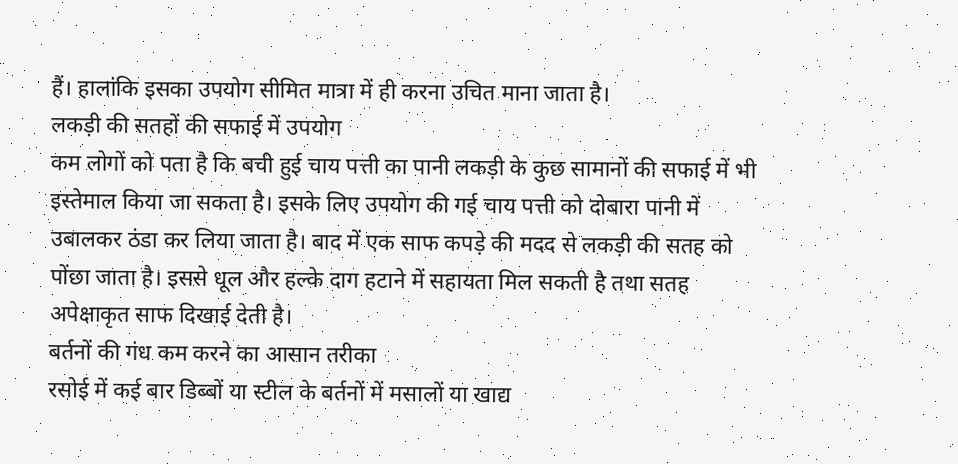हैं। हालांकि इसका उपयोग सीमित मात्रा में ही करना उचित माना जाता है।
लकड़ी की सतहों की सफाई में उपयोग
कम लोगों को पता है कि बची हुई चाय पत्ती का पानी लकड़ी के कुछ सामानों की सफाई में भी इस्तेमाल किया जा सकता है। इसके लिए उपयोग की गई चाय पत्ती को दोबारा पानी में उबालकर ठंडा कर लिया जाता है। बाद में एक साफ कपड़े की मदद से लकड़ी की सतह को पोंछा जाता है। इससे धूल और हल्के दाग हटाने में सहायता मिल सकती है तथा सतह अपेक्षाकृत साफ दिखाई देती है।
बर्तनों की गंध कम करने का आसान तरीका
रसोई में कई बार डिब्बों या स्टील के बर्तनों में मसालों या खाद्य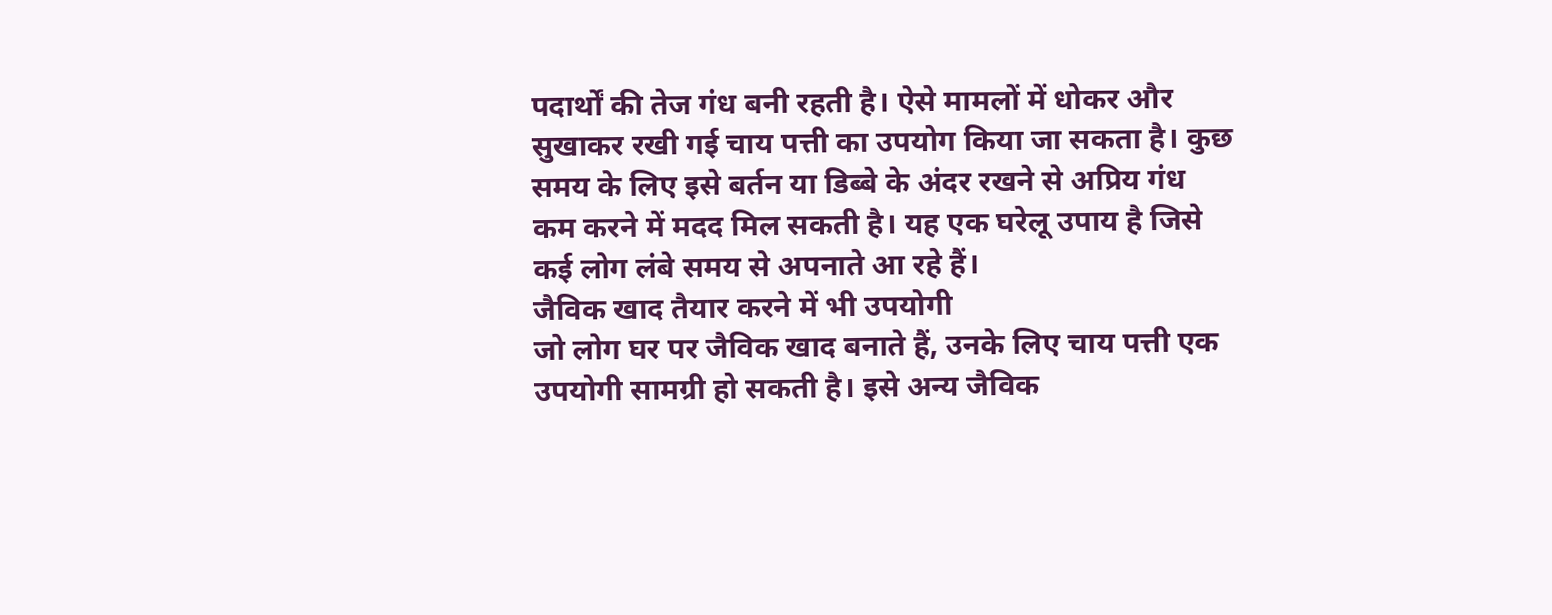पदार्थों की तेज गंध बनी रहती है। ऐसे मामलों में धोकर और सुखाकर रखी गई चाय पत्ती का उपयोग किया जा सकता है। कुछ समय के लिए इसे बर्तन या डिब्बे के अंदर रखने से अप्रिय गंध कम करने में मदद मिल सकती है। यह एक घरेलू उपाय है जिसे कई लोग लंबे समय से अपनाते आ रहे हैं।
जैविक खाद तैयार करने में भी उपयोगी
जो लोग घर पर जैविक खाद बनाते हैं, उनके लिए चाय पत्ती एक उपयोगी सामग्री हो सकती है। इसे अन्य जैविक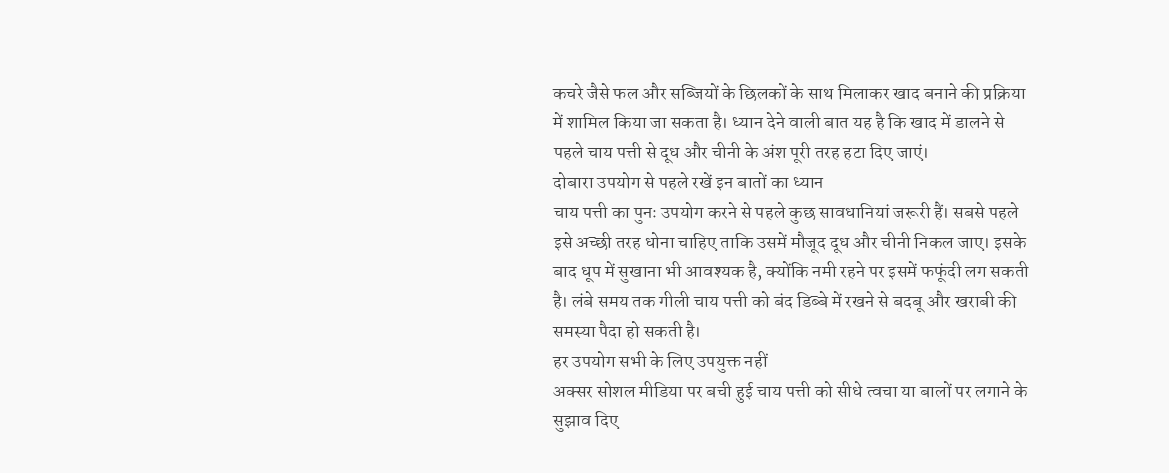कचरे जैसे फल और सब्जियों के छिलकों के साथ मिलाकर खाद बनाने की प्रक्रिया में शामिल किया जा सकता है। ध्यान देने वाली बात यह है कि खाद में डालने से पहले चाय पत्ती से दूध और चीनी के अंश पूरी तरह हटा दिए जाएं।
दोबारा उपयोग से पहले रखें इन बातों का ध्यान
चाय पत्ती का पुनः उपयोग करने से पहले कुछ सावधानियां जरूरी हैं। सबसे पहले इसे अच्छी तरह धोना चाहिए ताकि उसमें मौजूद दूध और चीनी निकल जाए। इसके बाद धूप में सुखाना भी आवश्यक है, क्योंकि नमी रहने पर इसमें फफूंदी लग सकती है। लंबे समय तक गीली चाय पत्ती को बंद डिब्बे में रखने से बदबू और खराबी की समस्या पैदा हो सकती है।
हर उपयोग सभी के लिए उपयुक्त नहीं
अक्सर सोशल मीडिया पर बची हुई चाय पत्ती को सीधे त्वचा या बालों पर लगाने के सुझाव दिए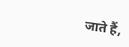जाते हैं,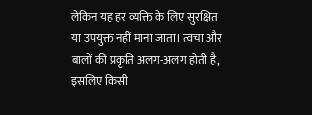लेकिन यह हर व्यक्ति के लिए सुरक्षित या उपयुक्त नहीं माना जाता। त्वचा और बालों की प्रकृति अलग-अलग होती है, इसलिए किसी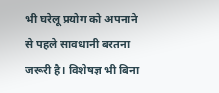भी घरेलू प्रयोग को अपनाने से पहले सावधानी बरतना जरूरी है। विशेषज्ञ भी बिना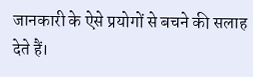जानकारी के ऐसे प्रयोगों से बचने की सलाह देते हैं।